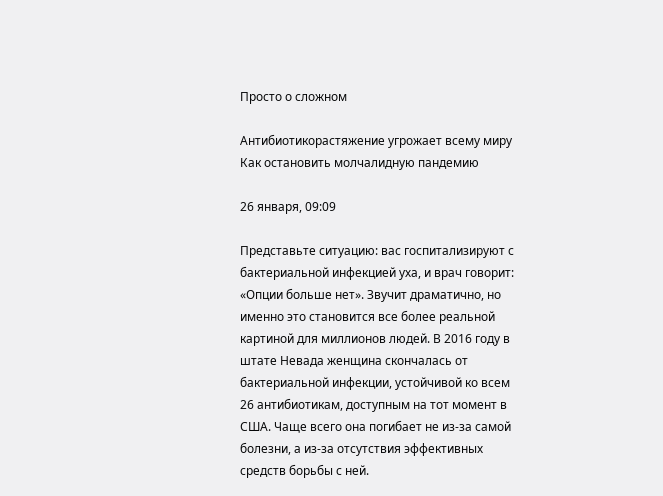Просто о сложном

Антибиотикорастяжение угрожает всему миру Как остановить молчалидную пандемию

26 января, 09:09

Представьте ситуацию: вас госпитализируют с бактериальной инфекцией уха, и врач говорит: «Опции больше нет». Звучит драматично, но именно это становится все более реальной картиной для миллионов людей. В 2016 году в штате Невада женщина скончалась от бактериальной инфекции, устойчивой ко всем 26 антибиотикам, доступным на тот момент в США. Чаще всего она погибает не из-за самой болезни, а из-за отсутствия эффективных средств борьбы с ней.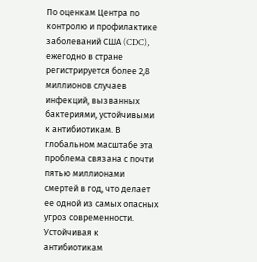По оценкам Центра по контролю и профилактике заболеваний США (CDC), ежегодно в стране регистрируется более 2,8 миллионов случаев инфекций, вызванных бактериями, устойчивыми к антибиотикам. В глобальном масштабе эта проблема связана с почти пятью миллионами смертей в год, что делает ее одной из самых опасных угроз современности. Устойчивая к антибиотикам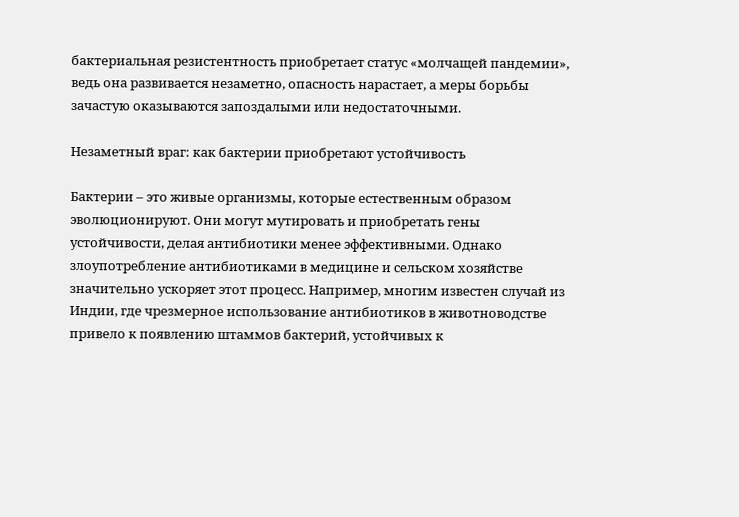бактериальная резистентность приобретает статус «молчащей пандемии», ведь она развивается незаметно, опасность нарастает, а меры борьбы зачастую оказываются запоздалыми или недостаточными.

Незаметный враг: как бактерии приобретают устойчивость

Бактерии – это живые организмы, которые естественным образом эволюционируют. Они могут мутировать и приобретать гены устойчивости, делая антибиотики менее эффективными. Однако злоупотребление антибиотиками в медицине и сельском хозяйстве значительно ускоряет этот процесс. Например, многим известен случай из Индии, где чрезмерное использование антибиотиков в животноводстве привело к появлению штаммов бактерий, устойчивых к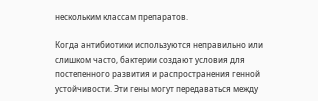нескольким классам препаратов.

Когда антибиотики используются неправильно или слишком часто, бактерии создают условия для постепенного развития и распространения генной устойчивости. Эти гены могут передаваться между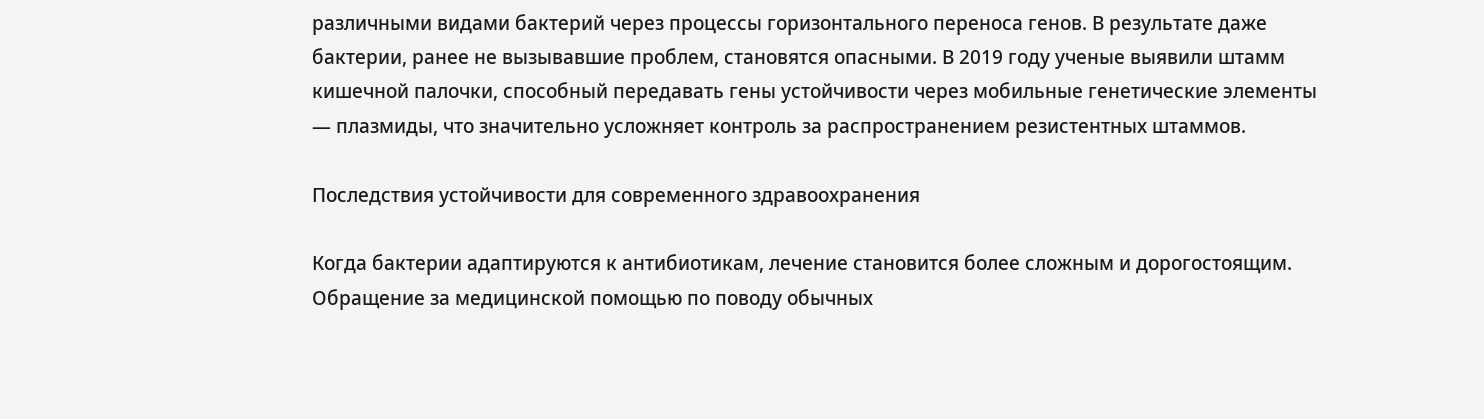различными видами бактерий через процессы горизонтального переноса генов. В результате даже бактерии, ранее не вызывавшие проблем, становятся опасными. В 2019 году ученые выявили штамм кишечной палочки, способный передавать гены устойчивости через мобильные генетические элементы — плазмиды, что значительно усложняет контроль за распространением резистентных штаммов.

Последствия устойчивости для современного здравоохранения

Когда бактерии адаптируются к антибиотикам, лечение становится более сложным и дорогостоящим. Обращение за медицинской помощью по поводу обычных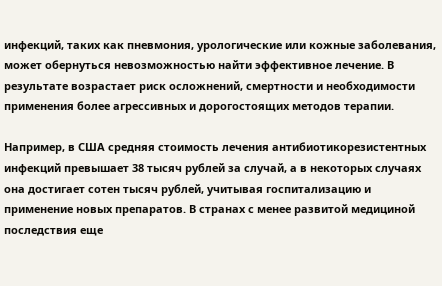инфекций, таких как пневмония, урологические или кожные заболевания, может обернуться невозможностью найти эффективное лечение. В результате возрастает риск осложнений, смертности и необходимости применения более агрессивных и дорогостоящих методов терапии.

Например, в США средняя стоимость лечения антибиотикорезистентных инфекций превышает 38 тысяч рублей за случай, а в некоторых случаях она достигает сотен тысяч рублей, учитывая госпитализацию и применение новых препаратов. В странах с менее развитой медициной последствия еще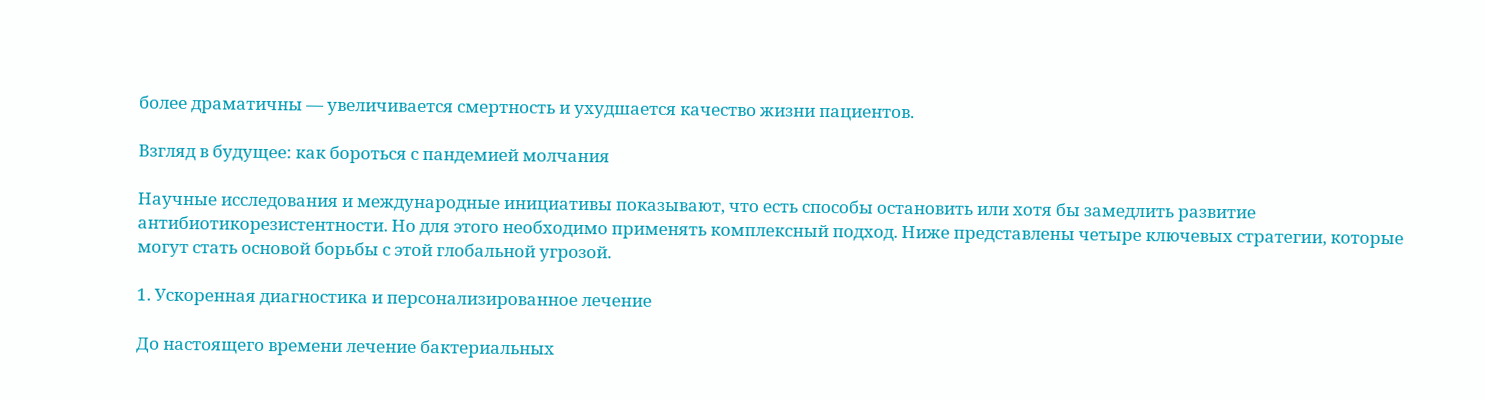более драматичны — увеличивается смертность и ухудшается качество жизни пациентов.

Взгляд в будущее: как бороться с пандемией молчания

Научные исследования и международные инициативы показывают, что есть способы остановить или хотя бы замедлить развитие антибиотикорезистентности. Но для этого необходимо применять комплексный подход. Ниже представлены четыре ключевых стратегии, которые могут стать основой борьбы с этой глобальной угрозой.

1. Ускоренная диагностика и персонализированное лечение

До настоящего времени лечение бактериальных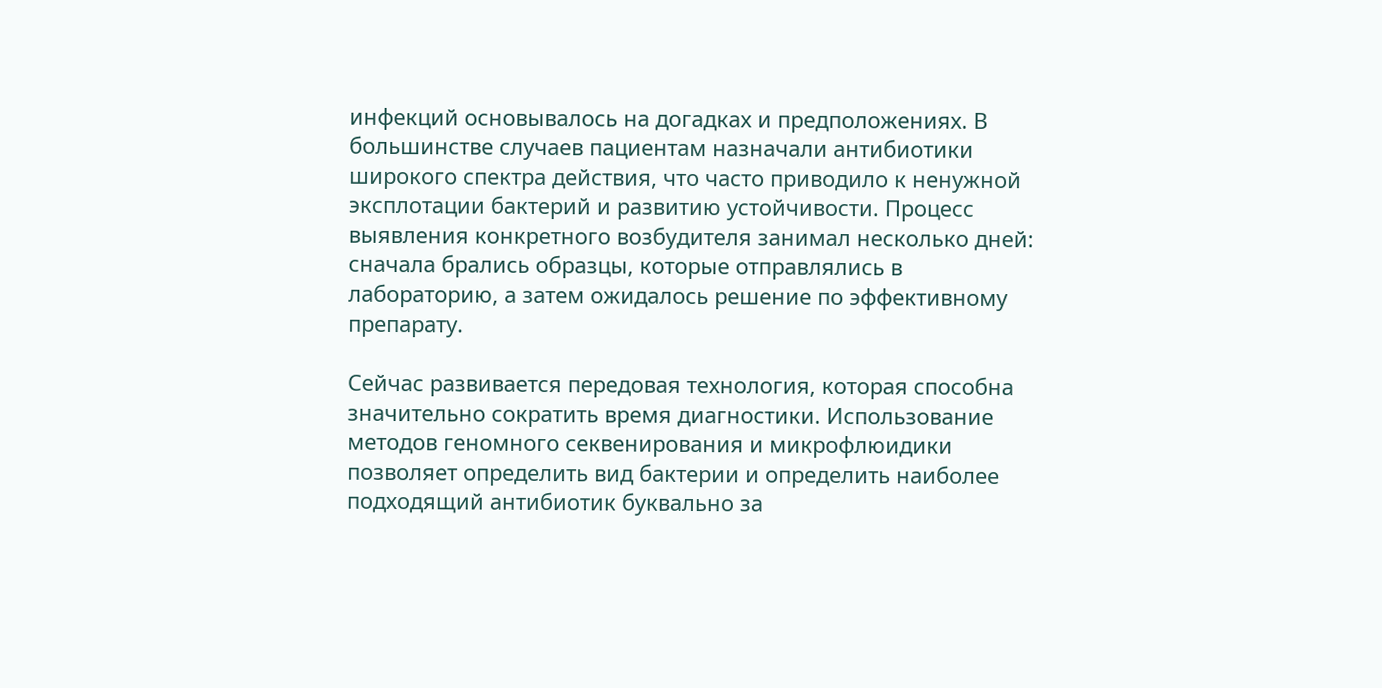инфекций основывалось на догадках и предположениях. В большинстве случаев пациентам назначали антибиотики широкого спектра действия, что часто приводило к ненужной эксплотации бактерий и развитию устойчивости. Процесс выявления конкретного возбудителя занимал несколько дней: сначала брались образцы, которые отправлялись в лабораторию, а затем ожидалось решение по эффективному препарату.

Сейчас развивается передовая технология, которая способна значительно сократить время диагностики. Использование методов геномного секвенирования и микрофлюидики позволяет определить вид бактерии и определить наиболее подходящий антибиотик буквально за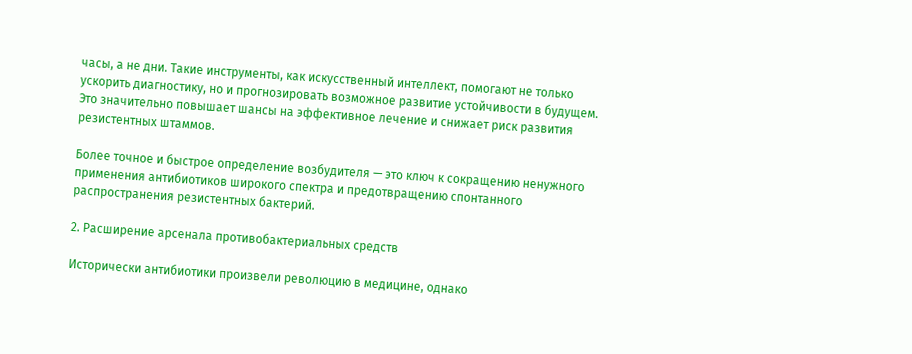часы, а не дни. Такие инструменты, как искусственный интеллект, помогают не только ускорить диагностику, но и прогнозировать возможное развитие устойчивости в будущем. Это значительно повышает шансы на эффективное лечение и снижает риск развития резистентных штаммов.

Более точное и быстрое определение возбудителя — это ключ к сокращению ненужного применения антибиотиков широкого спектра и предотвращению спонтанного распространения резистентных бактерий.

2. Расширение арсенала противобактериальных средств

Исторически антибиотики произвели революцию в медицине, однако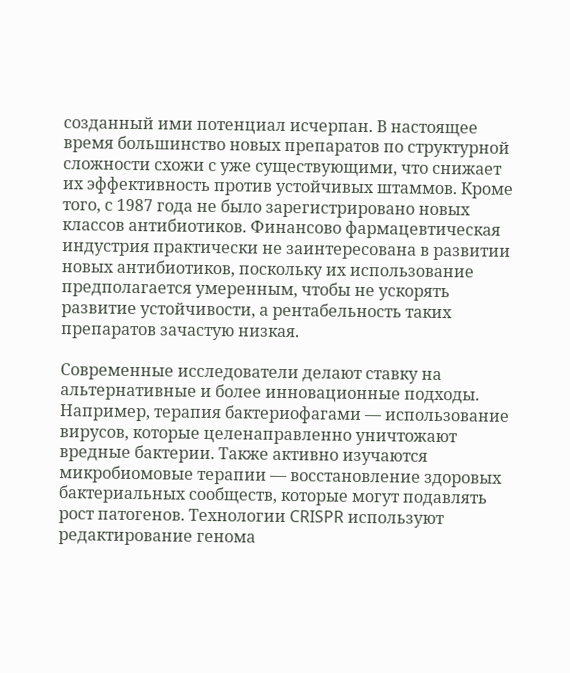созданный ими потенциал исчерпан. В настоящее время большинство новых препаратов по структурной сложности схожи с уже существующими, что снижает их эффективность против устойчивых штаммов. Кроме того, с 1987 года не было зарегистрировано новых классов антибиотиков. Финансово фармацевтическая индустрия практически не заинтересована в развитии новых антибиотиков, поскольку их использование предполагается умеренным, чтобы не ускорять развитие устойчивости, а рентабельность таких препаратов зачастую низкая.

Современные исследователи делают ставку на альтернативные и более инновационные подходы. Например, терапия бактериофагами — использование вирусов, которые целенаправленно уничтожают вредные бактерии. Также активно изучаются микробиомовые терапии — восстановление здоровых бактериальных сообществ, которые могут подавлять рост патогенов. Технологии CRISPR используют редактирование генома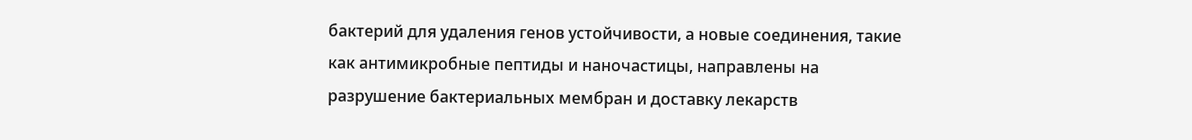бактерий для удаления генов устойчивости, а новые соединения, такие как антимикробные пептиды и наночастицы, направлены на разрушение бактериальных мембран и доставку лекарств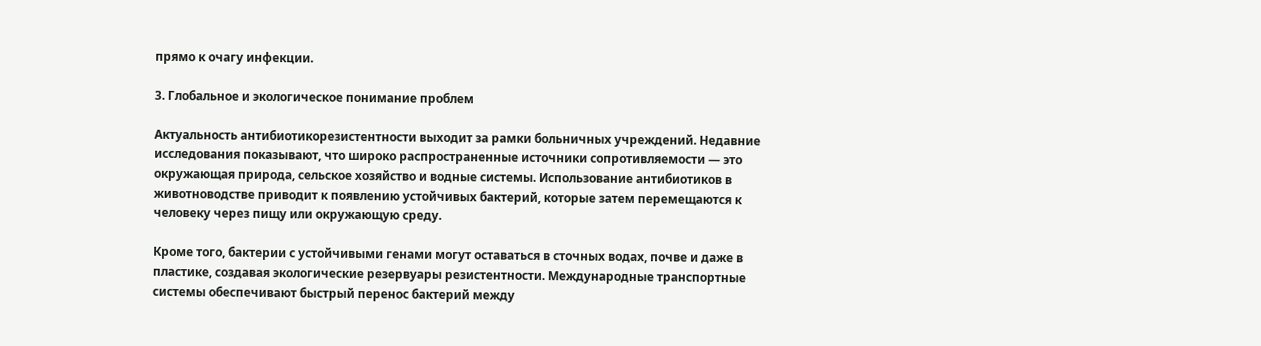прямо к очагу инфекции.

3. Глобальное и экологическое понимание проблем

Актуальность антибиотикорезистентности выходит за рамки больничных учреждений. Недавние исследования показывают, что широко распространенные источники сопротивляемости — это окружающая природа, сельское хозяйство и водные системы. Использование антибиотиков в животноводстве приводит к появлению устойчивых бактерий, которые затем перемещаются к человеку через пищу или окружающую среду.

Кроме того, бактерии с устойчивыми генами могут оставаться в сточных водах, почве и даже в пластике, создавая экологические резервуары резистентности. Международные транспортные системы обеспечивают быстрый перенос бактерий между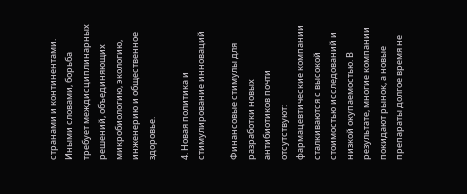странами и континентами. Иными словами, борьба требует междисциплинарных решений, объединяющих микробиологию, экологию, инженерию и общественное здоровье.

4. Новая политика и стимулирование инноваций

Финансовые стимулы для разработки новых антибиотиков почти отсутствуют: фармацевтические компании сталкиваются с высокой стоимостью исследований и низкой окупаемостью. В результате, многие компании покидают рынок, а новые препараты долгое время не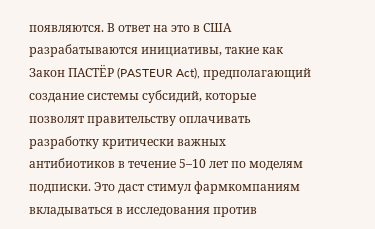появляются. В ответ на это в США разрабатываются инициативы, такие как Закон ПАСТЁР (PASTEUR Act), предполагающий создание системы субсидий, которые позволят правительству оплачивать разработку критически важных антибиотиков в течение 5–10 лет по моделям подписки. Это даст стимул фармкомпаниям вкладываться в исследования против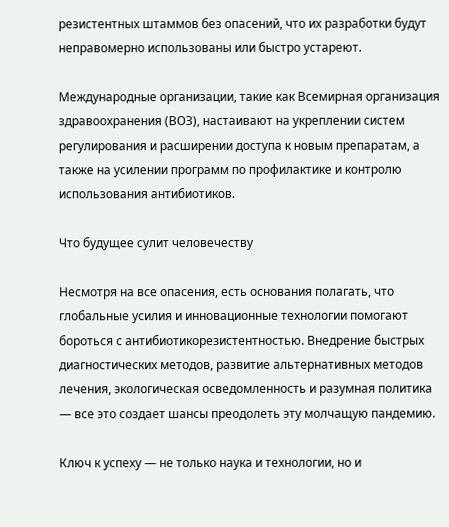резистентных штаммов без опасений, что их разработки будут неправомерно использованы или быстро устареют.

Международные организации, такие как Всемирная организация здравоохранения (ВОЗ), настаивают на укреплении систем регулирования и расширении доступа к новым препаратам, а также на усилении программ по профилактике и контролю использования антибиотиков.

Что будущее сулит человечеству

Несмотря на все опасения, есть основания полагать, что глобальные усилия и инновационные технологии помогают бороться с антибиотикорезистентностью. Внедрение быстрых диагностических методов, развитие альтернативных методов лечения, экологическая осведомленность и разумная политика — все это создает шансы преодолеть эту молчащую пандемию.

Ключ к успеху — не только наука и технологии, но и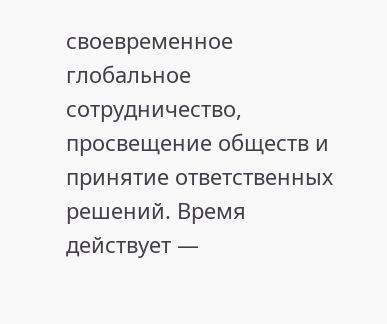своевременное глобальное сотрудничество, просвещение обществ и принятие ответственных решений. Время действует —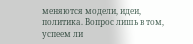меняются модели, идеи, политика. Вопрос лишь в том, успеем ли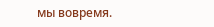мы вовремя.